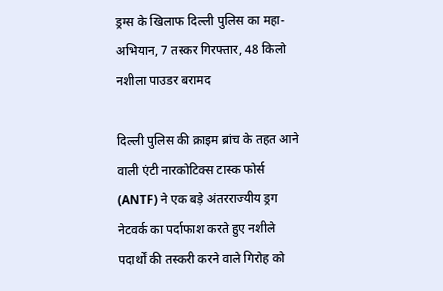ड्रग्स के खिलाफ दिल्ली पुलिस का महा-अभियान, 7 तस्कर गिरफ्तार, 48 किलो नशीला पाउडर बरामद

दिल्ली पुलिस की क्राइम ब्रांच के तहत आने वाली एंटी नारकोटिक्स टास्क फोर्स (ANTF) ने एक बड़े अंतरराज्यीय ड्रग नेटवर्क का पर्दाफाश करते हुए नशीले पदार्थों की तस्करी करने वाले गिरोह को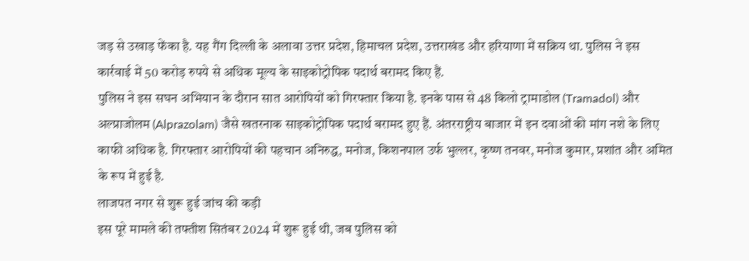जड़ से उखाड़ फेंका है. यह गैंग दिल्ली के अलावा उत्तर प्रदेश, हिमाचल प्रदेश, उत्तराखंड और हरियाणा में सक्रिय था. पुलिस ने इस कार्रवाई में 50 करोड़ रुपये से अधिक मूल्य के साइकोट्रोपिक पदार्थ बरामद किए हैं.
पुलिस ने इस सघन अभियान के दौरान सात आरोपियों को गिरफ्तार किया है. इनके पास से 48 किलो ट्रामाडोल (Tramadol) और अल्प्राजोलम (Alprazolam) जैसे खतरनाक साइकोट्रोपिक पदार्थ बरामद हुए हैं. अंतरराष्ट्रीय बाजार में इन दवाओं की मांग नशे के लिए काफी अधिक है. गिरफ्तार आरोपियों की पहचान अनिरुद्ध, मनोज, किशनपाल उर्फ भुल्लर, कृष्ण तनवर, मनोज कुमार, प्रशांत और अमित के रूप में हुई है.
लाजपत नगर से शुरू हुई जांच की कड़ी
इस पूरे मामले की तफ्तीश सितंबर 2024 में शुरू हुई थी, जब पुलिस को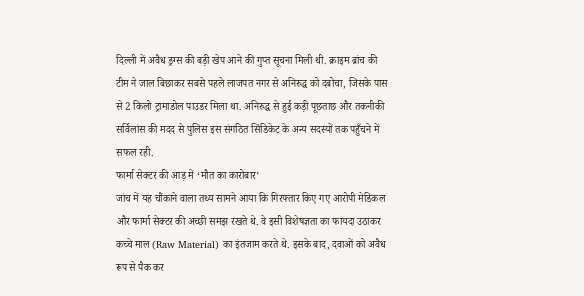दिल्ली में अवैध ड्रग्स की बड़ी खेप आने की गुप्त सूचना मिली थी. क्राइम ब्रांच की टीम ने जाल बिछाकर सबसे पहले लाजपत नगर से अनिरुद्ध को दबोचा, जिसके पास से 2 किलो ट्रामाडोल पाउडर मिला था. अनिरुद्ध से हुई कड़ी पूछताछ और तकनीकी सर्विलांस की मदद से पुलिस इस संगठित सिंडिकेट के अन्य सदस्यों तक पहुँचने में सफल रही.
फार्मा सेक्टर की आड़ में ‘मौत का कारोबार’
जांच में यह चौंकाने वाला तथ्य सामने आया कि गिरफ्तार किए गए आरोपी मेडिकल और फार्मा सेक्टर की अच्छी समझ रखते थे. वे इसी विशेषज्ञता का फायदा उठाकर कच्चे माल (Raw Material) का इंतजाम करते थे. इसके बाद, दवाओं को अवैध रूप से पैक कर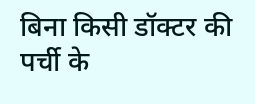बिना किसी डॉक्टर की पर्ची के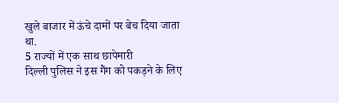खुले बाजार में ऊंचे दामों पर बेच दिया जाता था.
5 राज्यों में एक साथ छापेमारी
दिल्ली पुलिस ने इस गैंग को पकड़ने के लिए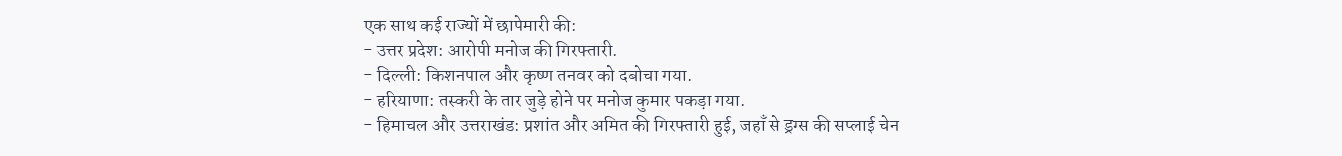एक साथ कई राज्यों में छापेमारी की:
- उत्तर प्रदेश: आरोपी मनोज की गिरफ्तारी.
- दिल्ली: किशनपाल और कृष्ण तनवर को दबोचा गया.
- हरियाणा: तस्करी के तार जुड़े होने पर मनोज कुमार पकड़ा गया.
- हिमाचल और उत्तराखंड: प्रशांत और अमित की गिरफ्तारी हुई, जहाँ से ड्रग्स की सप्लाई चेन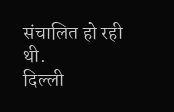संचालित हो रही थी.
दिल्ली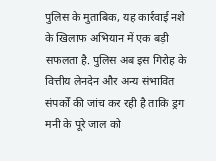पुलिस के मुताबिक, यह कार्रवाई नशे के खिलाफ अभियान में एक बड़ी सफलता है. पुलिस अब इस गिरोह के वित्तीय लेनदेन और अन्य संभावित संपर्कों की जांच कर रही है ताकि ड्रग मनी के पूरे जाल को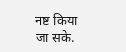नष्ट किया जा सके.